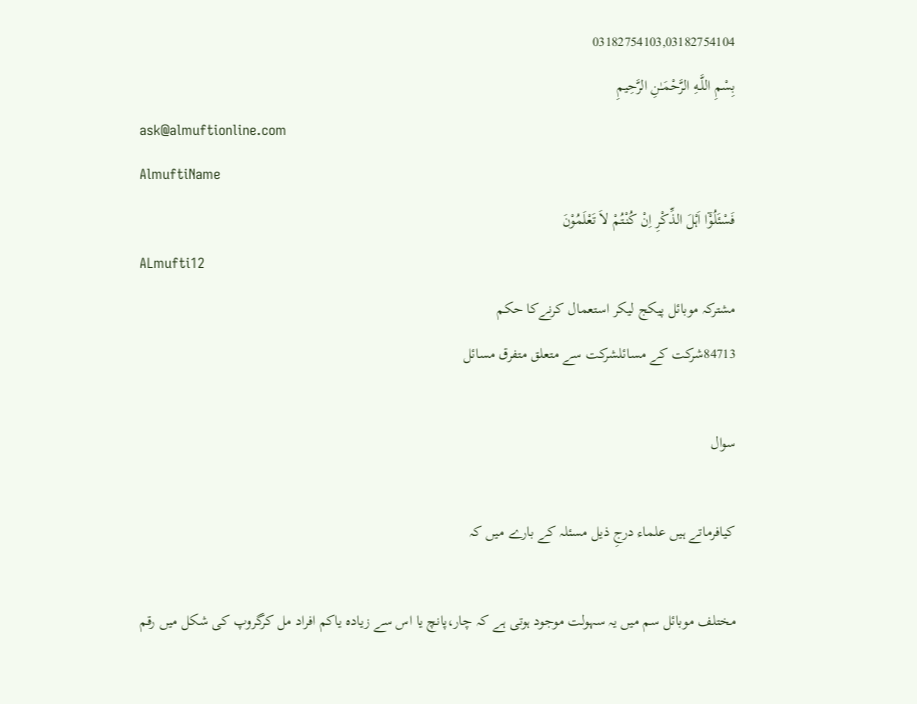03182754103,03182754104
بِسْمِ اللَّـهِ الرَّحْمَـٰنِ الرَّحِيمِ
ask@almuftionline.com
AlmuftiName
فَسْئَلُوْٓا اَہْلَ الذِّکْرِ اِنْ کُنْتُمْ لاَ تَعْلَمُوْنَ
ALmufti12
مشترکہ موبائل پیکج لیکر استعمال کرنےکا حکم
84713شرکت کے مسائلشرکت سے متعلق متفرق مسائل

سوال

کیافرماتے ہیں علماء درجِ ذیل مسئلہ کے بارے میں کہ

مختلف موبائل سم میں یہ سہولت موجود ہوتی ہے کہ چار،پانچ یا اس سے زیادہ یاکم افراد مل کرگروپ کی شکل میں رقم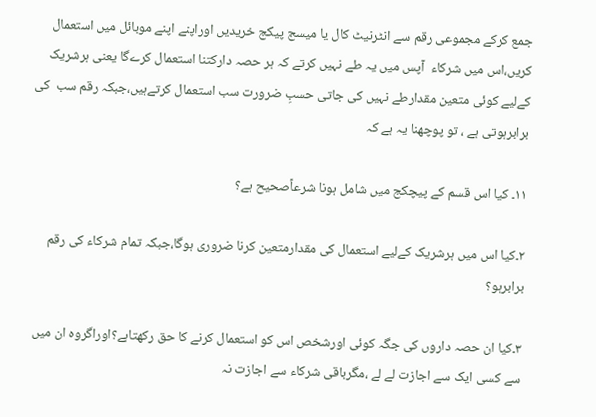جمع کرکے مجموعی رقم سے انٹرنیٹ کال یا میسج پیکج خریدیں اوراپنے اپنے موبائل میں استعمال کریں،اس میں شرکاء  آپس میں یہ طے نہیں کرتے کہ ہر حصہ دارکتنا استعمال کرےگا یعنی ہرشریک کےلیے کوئی متعین مقدارطے نہیں کی جاتی حسبِ ضرورت سب استعمال کرتےہیں،جبکہ رقم سب  کی برابرہوتی ہے ، تو پوچھنا یہ ہے کہ

١١۔ کیا اس قسم کے پیچکج میں شامل ہونا شرعاًصحیح ہے؟

۲۔کیا اس میں ہرشریک کےلیے استعمال کی مقدارمتعین کرنا ضروری ہوگا،جبکہ تمام شرکاء کی رقم برابرہو؟

۳۔کیا ان حصہ داروں کی جگہ کوئی اورشخص اس کو استعمال کرنے کا حق رکھتاہے؟اوراگروہ ان میں سے کسی ایک سے اجازت لے لے ،مگرباقی شرکاء سے اجازت نہ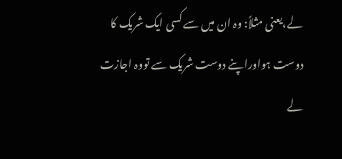لے،یعنی مثلاً: وہ ان میں سے کسی ایک شریک کا دوست ہواوراپنے دوست شریک سے تووہ اجازت لے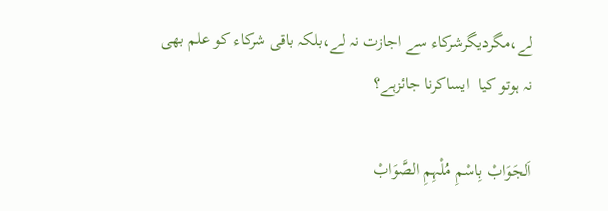لے،مگردیگرشرکاء سے اجازت نہ لے،بلکہ باقی شرکاء کو علم بھی نہ ہوتو کیا  ایساکرنا جائزہے؟

اَلجَوَابْ بِاسْمِ مُلْہِمِ الصَّوَابْ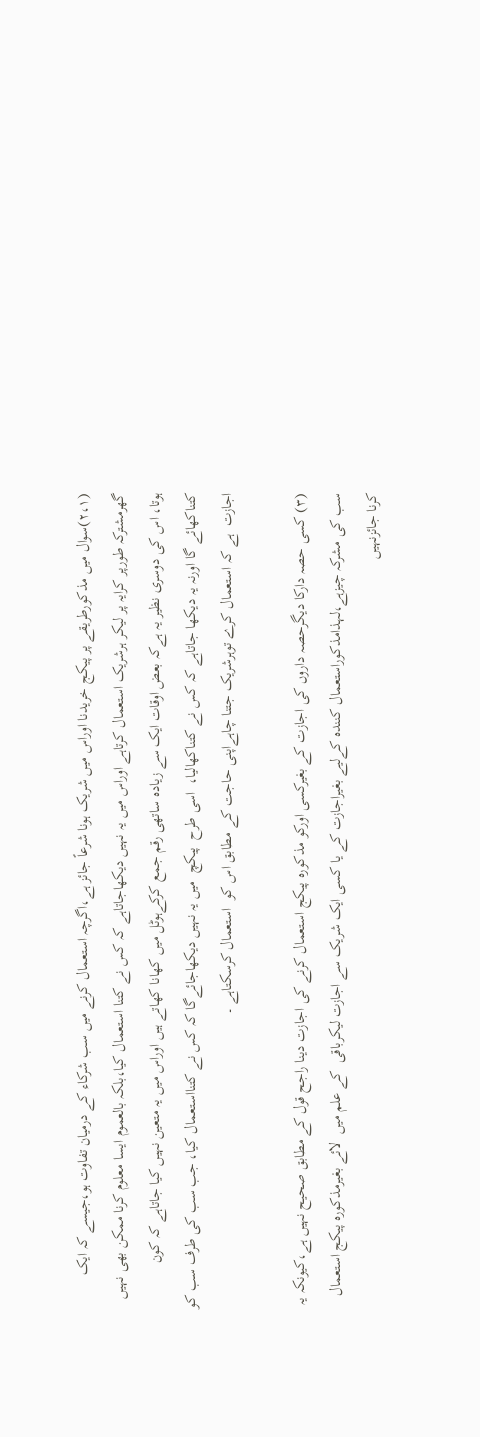(١،۲)سوال میں مذکورطریقے پر پیکج خریدنا اوراس میں شریک ہونا شرعاً جائز ہے،اگرچہ استعمال کرنے میں سب شرکاء کے درمیان تفاوت ہو،جیسے کہ ایک گھرمشترکہ طورپر کرایہ پر لیکر ہرشریک استعمال کرتاہے اوراس میں یہ نہیں دیکھاجاتاہے کہ کس نے کتنا استعمال کیا،بلکہ بالعموم ایسا معلوم کرنا ممکن بھی نہیں ہوتا، اس کی دوسری نظیر یہ ہےکہ بعض اوقات ایک سے زیادہ ساتھی رقم جمع کرکےہوٹل میں کھانا کھاتے ہیں اوراس میں یہ متعین نہیں کیا جاتاہے کہ کون کتناکھائے گا اورنہ یہ دیکھا جاتاہے کہ کس نے کتناکھالیا،  اسی طرح  پیکچ  میں یہ نہیں دیکھاجائےگا کہ کس نے کتنااستعمال کیا، جب سب کی طرف سب کو اجازت  ہے کہ استعمال کرے توہرشریک جتنا چاہےاپنی حاجت کے مطابق اس کو  استعمال کرسکتاہے ۔

(۳) کسی حصہ دارکا دیگرحصہ داروں کی اجازت کے بغیرکسی اورکو مذکورہ پیکج استعمال کرنے کی اجازت دینا راجح قول کے مطابق صحیح نہیں ہے،کیونکہ یہ سب کی مشرکہ چیزہے،لہذامذکوراستعمال کنندہ کےلیے بغیراجازت کے یا کسی ایک شریک سے اجازت لیکرباقی  کے علم میں  لائے بغیرمذکورہ پیکج استعمال کرنا جائزنہیں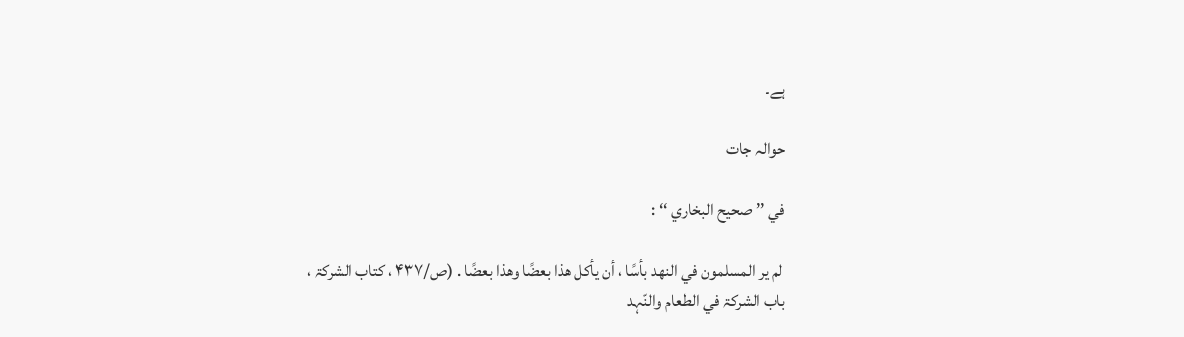ہے۔

حوالہ جات

في ’’ صحیح البخاري ‘‘ :

 لم یر المسلمون في النهد بأسًا ، أن یأکل هذا بعضًا وهذا بعضًا . (ص/۴۳۷ ، کتاب الشرکۃ ، باب الشرکۃ في الطعام والنّہد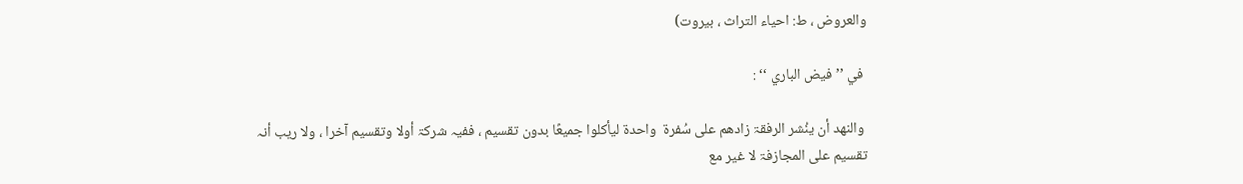والعروض ، ط: احیاء التراث ، بیروت)

 في ’’ فیض الباري ‘‘ :

 والنهد أن ینُشر الرفقۃ زادهم علی سُفرۃ  واحدۃ لیأکلوا جمیعًا بدون تقسیم ، ففیہ شرکۃ أولا وتقسیم آخرا ، ولا ریب أنہ تقسیم علی المجازفۃ لا غیر مع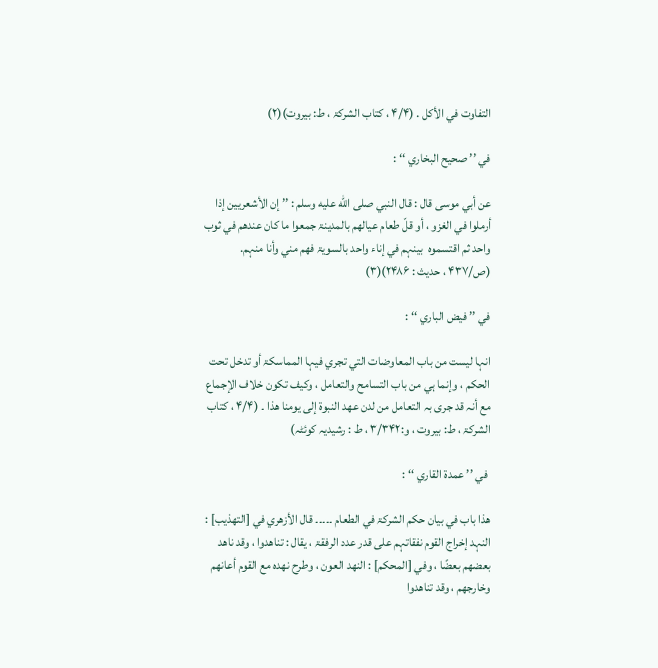التفاوت في الأکل . (۴/۴ ، کتاب الشرکۃ ، ط: بیروت)(۲)

في ’’ صحیح البخاري ‘‘ :

عن أبي موسی قال : قال النبي صلى الله عليه وسلم : ’’ إن الأشعریین إذا أرملوا في الغزو ، أو قلّ طعام عیالهم بالمدینۃ جمعوا ما کان عندهم في ثوب واحد ثم اقتسموہ  بینہم في إناء واحد بالسویۃ فهم مني وأنا منہم. (ص/۴۳۷ ، حدیث : ۲۴۸۶)(۳)

في ’’ فیض الباري ‘‘ :

انہا لیست من باب المعاوضات التي تجري فیہا المماسکۃ أو تدخل تحت الحکم ، وإنما ہي من باب التسامح والتعامل ، وکیف تکون خلاف الإجماع مع أنہ قد جری بہ التعامل من لدن عهد النبوۃ إلی یومنا هذا ۔ (۴/۴ ، کتاب الشرکۃ ، ط: بیروت ، و:۳/۳۴۲ ، ط : رشیدیہ کوئٹہ)

 في ’’ عمدۃ القاري ‘‘ :

هذا باب في بیان حکم الشرکۃ في الطعام ۔۔۔۔۔ قال الأزهري في [التهذیب] : النہد إخراج القوم نفقاتہم علی قدر عدد الرفقۃ ، یقال : تناهدوا ، وقد ناهد بعضهم بعضًا ، وفي [المحکم] : النهد العون ، وطرح نهدہ مع القوم أعانهم وخارجهم ، وقد تناهدوا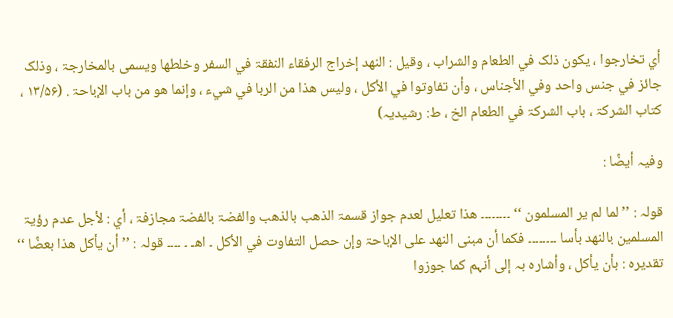أي تخارجوا ، یکون ذلک في الطعام والشراب ، وقیل : النهد إخراج الرفقاء النفقۃ في السفر وخلطها ویسمی بالمخارجۃ ، وذلک جائز في جنس واحد وفي الأجناس ، وأن تفاوتوا في الأکل ، ولیس هذا من الربا في شيء ، وإنما هو من باب الإباحۃ . (۱۳/۵۶ ، کتاب الشرکۃ ، باب الشرکۃ في الطعام الخ ، ط: رشیدیہ)

وفیہ أیضًا :

قولہ : ’’ لما لم یر المسلمون ‘‘ ۔۔۔۔۔۔۔۔ هذا تعلیل لعدم جواز قسمۃ الذهب بالذهب والفضۃ بالفضۃ مجازفۃ ، أي : لأجل عدم رؤیۃ المسلمین بالنهد بأسا ۔۔۔۔۔۔۔۔ فکما أن مبنی النهد علی الإباحۃ وإن حصل التفاوت في الأکل ۔ اھـ ۔ ۔۔۔۔ قولہ : ’’ أن یأکل هذا بعضًا ‘‘ تقدیرہ : بأن یأکل ، وأشارہ بہ إلی أنہم کما جوزوا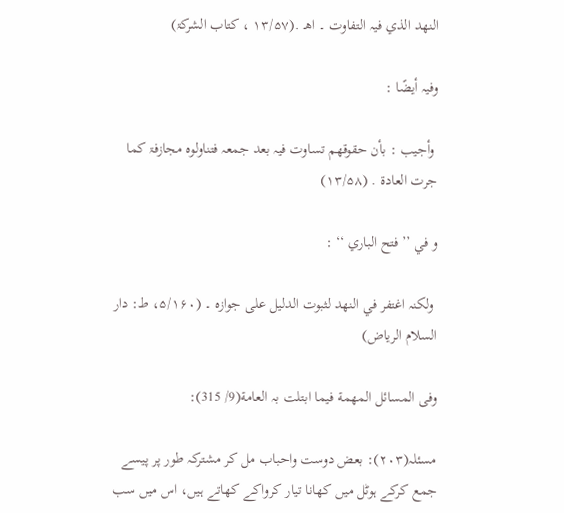النهد الذي فیہ التفاوت ۔ اھـ .(۱۳/۵۷ ، کتاب الشرکۃ)

وفیہ أیضًا :

 وأجیب : بأن حقوقهم تساوت فیہ بعد جمعہ فتناولوہ مجازفۃ کما جرت العادۃ . (۱۳/۵۸)

و في ’’ فتح الباري ‘‘ :

 ولکنہ اغتفر في النهد لثبوت الدلیل علی جوازہ ۔ (۵/۱۶۰، ط: دار السلام الریاض)

وفی المسائل المهمة فیما ابتلت بہ العامة(9/ 315):

مسئلہ(۲۰۳): بعض دوست واحباب مل کر مشترکہ طور پر پیسے جمع کرکے ہوٹل میں کھانا تیار کرواکے کھاتے ہیں، اس میں سب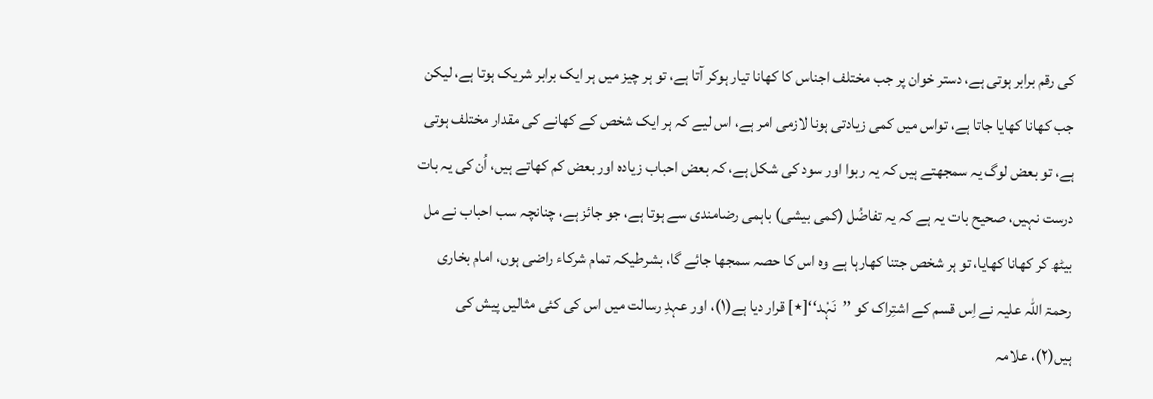کی رقم برابر ہوتی ہے، دستر خوان پر جب مختلف اجناس کا کھانا تیار ہوکر آتا ہے، تو ہر چیز میں ہر ایک برابر شریک ہوتا ہے، لیکن جب کھانا کھایا جاتا ہے، تواس میں کمی زیادتی ہونا لازمی امر ہے، اس لیے کہ ہر ایک شخص کے کھانے کی مقدار مختلف ہوتی ہے، تو بعض لوگ یہ سمجھتے ہیں کہ یہ ربوا اور سود کی شکل ہے، کہ بعض احباب زیادہ اور بعض کم کھاتے ہیں، اُن کی یہ بات درست نہیں، صحیح بات یہ ہے کہ یہ تفاضُل (کمی بیشی) باہمی رضامندی سے ہوتا ہے، جو جائز ہے، چنانچہ سب احباب نے مل بیٹھ کر کھانا کھایا، تو ہر شخص جتنا کھارہا ہے وہ اس کا حصہ سمجھا جائے گا، بشرطیکہ تمام شرکاء راضی ہوں، امام بخاری رحمۃ اللہ علیہ نے اِس قسم کے اشتِراک کو ’’نَہْد‘‘[٭] قرار دیا ہے(۱)، اور عہدِ رسالت میں اس کی کئی مثالیں پیش کی ہیں(۲)، علامہ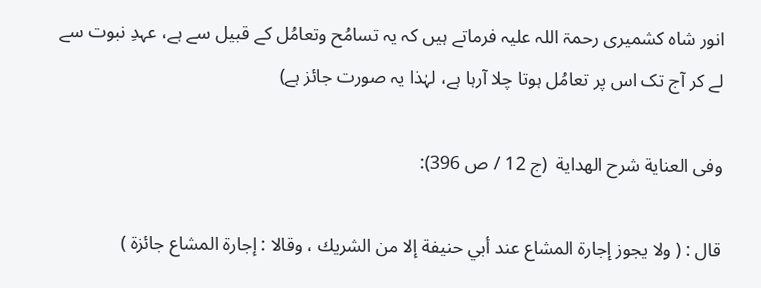انور شاہ کشمیری رحمۃ اللہ علیہ فرماتے ہیں کہ یہ تسامُح وتعامُل کے قبیل سے ہے، عہدِ نبوت سے لے کر آج تک اس پر تعامُل ہوتا چلا آرہا ہے، لہٰذا یہ صورت جائز ہے)

وفی العناية شرح الهداية  (ج 12 / ص 396):

قال : ( ولا يجوز إجارة المشاع عند أبي حنيفة إلا من الشريك ، وقالا : إجارة المشاع جائزة )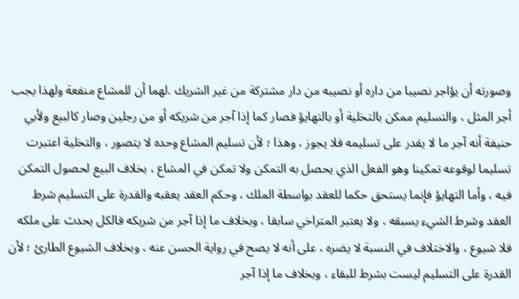وصورته أن يؤاجر نصيبا من داره أو نصيبه من دار مشتركة من غير الشريك .لهما أن للمشاع منفعة ولهذا يجب أجر المثل ، والتسليم ممكن بالتخلية أو بالتهايؤ فصار كما إذا آجر من شريكه أو من رجلين وصار كالبيع ولأبي حنيفة أنه آجر ما لا يقدر على تسليمه فلا يجوز ، وهذا ؛ لأن تسليم المشاع وحده لا يتصور ، والتخلية اعتبرت تسليما لوقوعه تمكينا وهو الفعل الذي يحصل به التمكن ولا تمكن في المشاع ، بخلاف البيع لحصول التمكن فيه ، وأما التهايؤ فإنما يستحق حكما للعقد بواسطة الملك ، وحكم العقد يعقبه والقدرة على التسليم شرط العقد وشرط الشيء يسبقه ، ولا يعتبر المتراخي سابقا ، وبخلاف ما إذا آجر من شريكه فالكل يحدث على ملكه فلا شيوع ، والاختلاف في النسبة لا يضره ، على أنه لا يصح في رواية الحسن عنه ، وبخلاف الشيوع الطارئ ؛ لأن القدرة على التسليم ليست بشرط للبقاء ، وبخلاف ما إذا آجر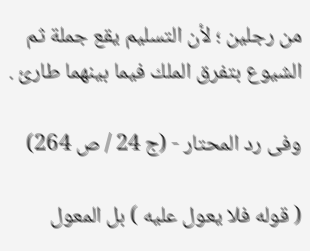من رجلين ؛ لأن التسليم يقع جملة ثم الشيوع بتفرق الملك فيما بينهما طارئ .

وفی رد المحتار - (ج 24 / ص 264)

( قوله فلا يعول عليه ) بل المعول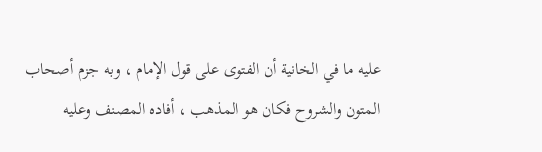عليه ما في الخانية أن الفتوى على قول الإمام ، وبه جزم أصحاب المتون والشروح فكان هو المذهب ، أفاده المصنف وعليه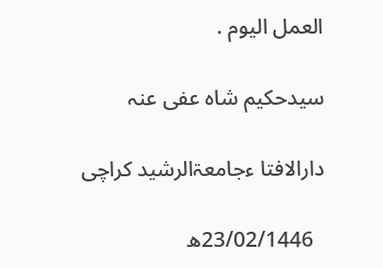العمل اليوم .

سیدحکیم شاہ عفی عنہ

دارالافتا ءجامعۃالرشید کراچی

  23/02/1446ھ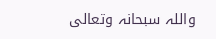واللہ سبحانہ وتعالی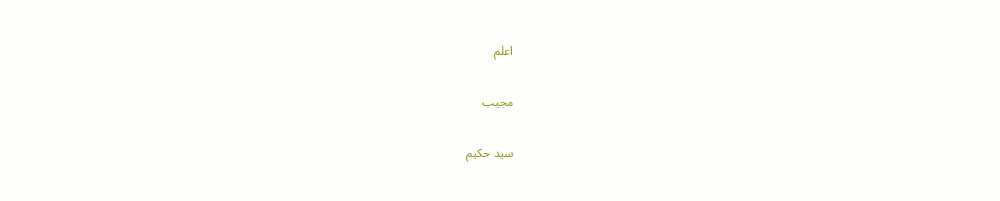اعلم

مجیب

سید حکیم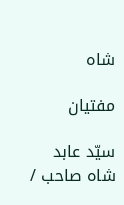شاہ

مفتیان

سیّد عابد شاہ صاحب /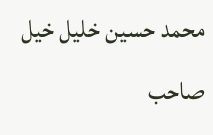محمد حسین خلیل خیل صاحب